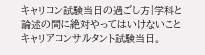キャリコン試験当日の過ごし方|学科と論述の間に絶対やってはいけないこと
キャリアコンサルタント試験当日。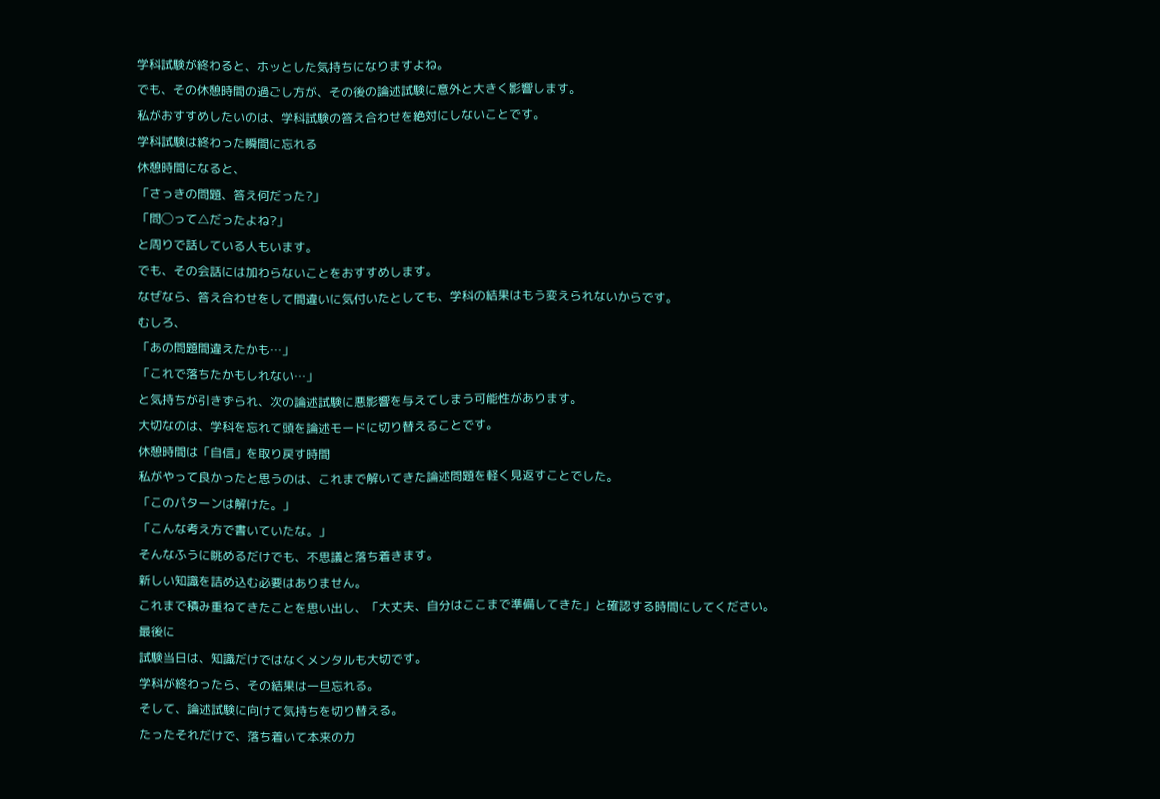学科試験が終わると、ホッとした気持ちになりますよね。
でも、その休憩時間の過ごし方が、その後の論述試験に意外と大きく影響します。
私がおすすめしたいのは、学科試験の答え合わせを絶対にしないことです。
学科試験は終わった瞬間に忘れる
休憩時間になると、
「さっきの問題、答え何だった?」
「問◯って△だったよね?」
と周りで話している人もいます。
でも、その会話には加わらないことをおすすめします。
なぜなら、答え合わせをして間違いに気付いたとしても、学科の結果はもう変えられないからです。
むしろ、
「あの問題間違えたかも…」
「これで落ちたかもしれない…」
と気持ちが引きずられ、次の論述試験に悪影響を与えてしまう可能性があります。
大切なのは、学科を忘れて頭を論述モードに切り替えることです。
休憩時間は「自信」を取り戻す時間
私がやって良かったと思うのは、これまで解いてきた論述問題を軽く見返すことでした。
「このパターンは解けた。」
「こんな考え方で書いていたな。」
そんなふうに眺めるだけでも、不思議と落ち着きます。
新しい知識を詰め込む必要はありません。
これまで積み重ねてきたことを思い出し、「大丈夫、自分はここまで準備してきた」と確認する時間にしてください。
最後に
試験当日は、知識だけではなくメンタルも大切です。
学科が終わったら、その結果は一旦忘れる。
そして、論述試験に向けて気持ちを切り替える。
たったそれだけで、落ち着いて本来の力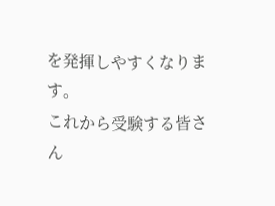を発揮しやすくなります。
これから受験する皆さん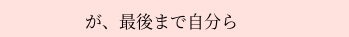が、最後まで自分ら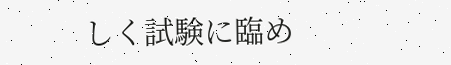しく試験に臨め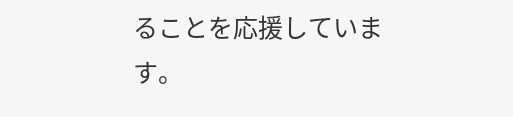ることを応援しています。